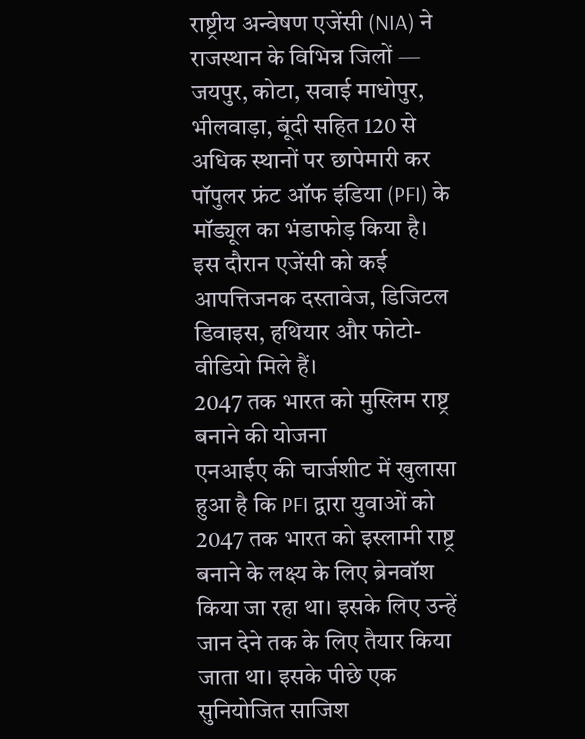राष्ट्रीय अन्वेषण एजेंसी (NIA) ने राजस्थान के विभिन्न जिलों — जयपुर, कोटा, सवाई माधोपुर, भीलवाड़ा, बूंदी सहित 120 से अधिक स्थानों पर छापेमारी कर पॉपुलर फ्रंट ऑफ इंडिया (PFI) के मॉड्यूल का भंडाफोड़ किया है। इस दौरान एजेंसी को कई आपत्तिजनक दस्तावेज, डिजिटल डिवाइस, हथियार और फोटो-वीडियो मिले हैं।
2047 तक भारत को मुस्लिम राष्ट्र बनाने की योजना
एनआईए की चार्जशीट में खुलासा हुआ है कि PFI द्वारा युवाओं को 2047 तक भारत को इस्लामी राष्ट्र बनाने के लक्ष्य के लिए ब्रेनवॉश किया जा रहा था। इसके लिए उन्हें जान देने तक के लिए तैयार किया जाता था। इसके पीछे एक सुनियोजित साजिश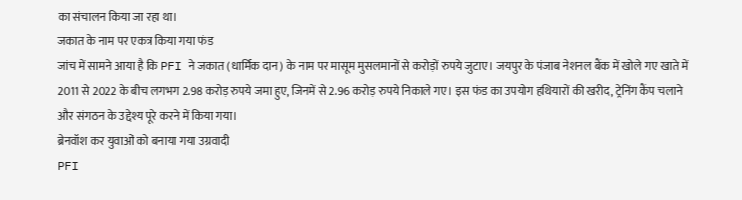का संचालन किया जा रहा था।
जकात के नाम पर एकत्र किया गया फंड
जांच में सामने आया है कि PFI ने जकात (धार्मिक दान) के नाम पर मासूम मुसलमानों से करोड़ों रुपये जुटाए। जयपुर के पंजाब नेशनल बैंक में खोले गए खाते में 2011 से 2022 के बीच लगभग 2.98 करोड़ रुपये जमा हुए, जिनमें से 2.96 करोड़ रुपये निकाले गए। इस फंड का उपयोग हथियारों की खरीद, ट्रेनिंग कैंप चलाने और संगठन के उद्देश्य पूरे करने में किया गया।
ब्रेनवॉश कर युवाओं को बनाया गया उग्रवादी
PFI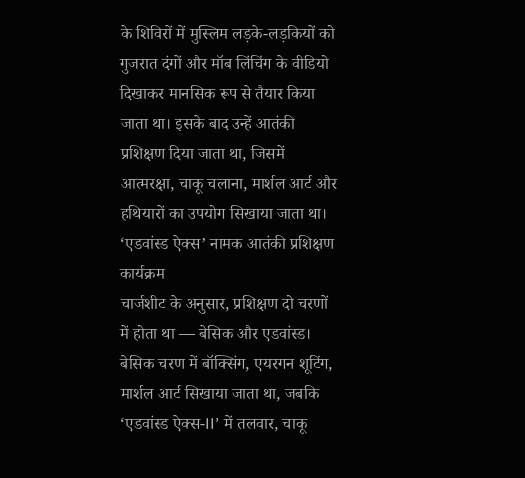के शिविरों में मुस्लिम लड़के-लड़कियों को गुजरात दंगों और मॉब लिंचिंग के वीडियो दिखाकर मानसिक रूप से तैयार किया जाता था। इसके बाद उन्हें आतंकी प्रशिक्षण दिया जाता था, जिसमें आत्मरक्षा, चाकू चलाना, मार्शल आर्ट और हथियारों का उपयोग सिखाया जाता था।
‘एडवांस्ड ऐक्स’ नामक आतंकी प्रशिक्षण कार्यक्रम
चार्जशीट के अनुसार, प्रशिक्षण दो चरणों में होता था — बेसिक और एडवांस्ड। बेसिक चरण में बॉक्सिंग, एयरगन शूटिंग, मार्शल आर्ट सिखाया जाता था, जबकि ‘एडवांस्ड ऐक्स-II’ में तलवार, चाकू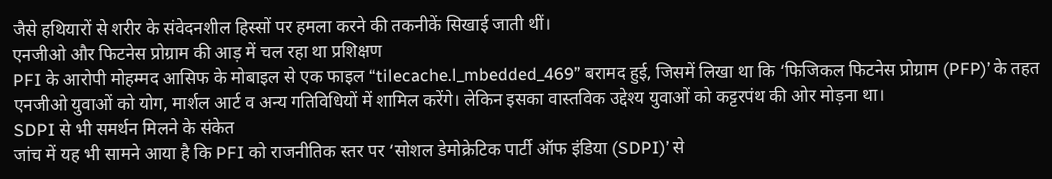जैसे हथियारों से शरीर के संवेदनशील हिस्सों पर हमला करने की तकनीकें सिखाई जाती थीं।
एनजीओ और फिटनेस प्रोग्राम की आड़ में चल रहा था प्रशिक्षण
PFI के आरोपी मोहम्मद आसिफ के मोबाइल से एक फाइल “tilecache.l_mbedded_469” बरामद हुई, जिसमें लिखा था कि ‘फिजिकल फिटनेस प्रोग्राम (PFP)’ के तहत एनजीओ युवाओं को योग, मार्शल आर्ट व अन्य गतिविधियों में शामिल करेंगे। लेकिन इसका वास्तविक उद्देश्य युवाओं को कट्टरपंथ की ओर मोड़ना था।
SDPI से भी समर्थन मिलने के संकेत
जांच में यह भी सामने आया है कि PFI को राजनीतिक स्तर पर ‘सोशल डेमोक्रेटिक पार्टी ऑफ इंडिया (SDPI)’ से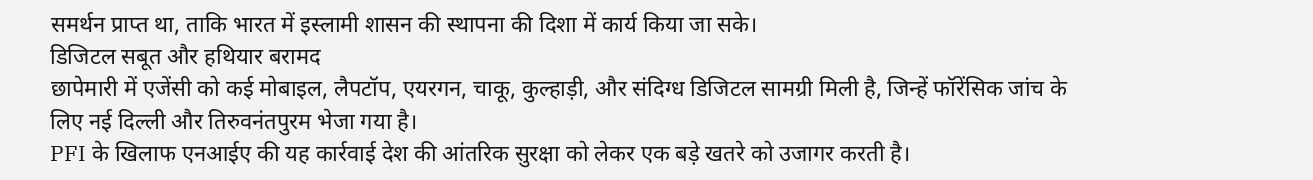समर्थन प्राप्त था, ताकि भारत में इस्लामी शासन की स्थापना की दिशा में कार्य किया जा सके।
डिजिटल सबूत और हथियार बरामद
छापेमारी में एजेंसी को कई मोबाइल, लैपटॉप, एयरगन, चाकू, कुल्हाड़ी, और संदिग्ध डिजिटल सामग्री मिली है, जिन्हें फॉरेंसिक जांच के लिए नई दिल्ली और तिरुवनंतपुरम भेजा गया है।
PFI के खिलाफ एनआईए की यह कार्रवाई देश की आंतरिक सुरक्षा को लेकर एक बड़े खतरे को उजागर करती है।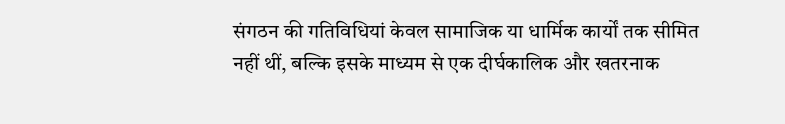संगठन की गतिविधियां केवल सामाजिक या धार्मिक कार्यों तक सीमित नहीं थीं, बल्कि इसके माध्यम से एक दीर्घकालिक और खतरनाक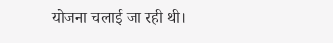योजना चलाई जा रही थी।